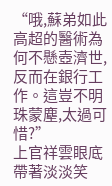“哦,蘇弟如此高超的醫術為何不懸壺濟世,反而在銀行工作。這豈不明珠蒙塵,太過可惜?”
上官祥雲眼底帶著淡淡笑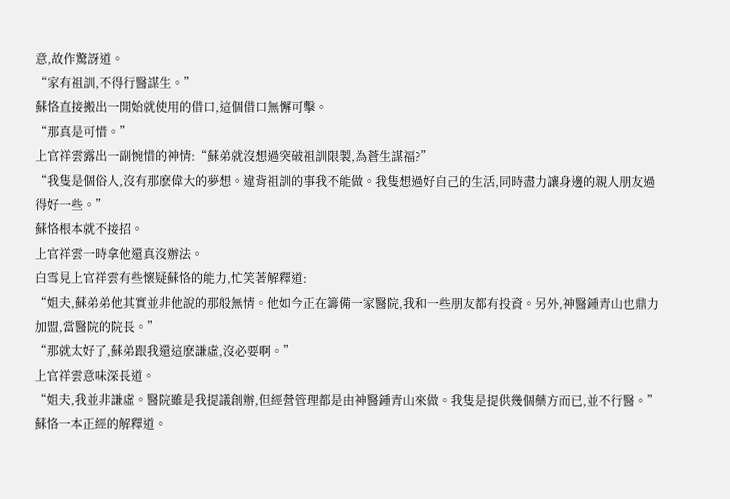意,故作驚訝道。
“家有祖訓,不得行醫謀生。”
蘇恪直接搬出一開始就使用的借口,這個借口無懈可擊。
“那真是可惜。”
上官祥雲露出一副惋惜的神情:“蘇弟就沒想過突破祖訓限製,為蒼生謀福?”
“我隻是個俗人,沒有那麽偉大的夢想。違背祖訓的事我不能做。我隻想過好自己的生活,同時盡力讓身邊的親人朋友過得好一些。”
蘇恪根本就不接招。
上官祥雲一時拿他還真沒辦法。
白雪見上官祥雲有些懷疑蘇恪的能力,忙笑著解釋道:
“姐夫,蘇弟弟他其實並非他說的那般無情。他如今正在籌備一家醫院,我和一些朋友都有投資。另外,神醫鍾青山也鼎力加盟,當醫院的院長。”
“那就太好了,蘇弟跟我還這麽謙虛,沒必要啊。”
上官祥雲意味深長道。
“姐夫,我並非謙虛。醫院雖是我提議創辦,但經營管理都是由神醫鍾青山來做。我隻是提供幾個藥方而已,並不行醫。”
蘇恪一本正經的解釋道。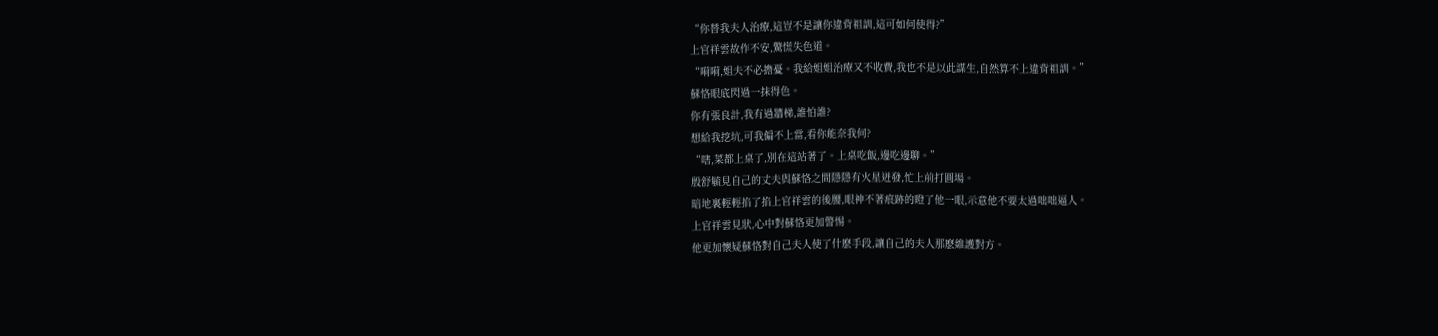“你替我夫人治療,這豈不是讓你違背祖訓,這可如何使得?”
上官祥雲故作不安,驚慌失色道。
“嗬嗬,姐夫不必擔憂。我給姐姐治療又不收費,我也不是以此謀生,自然算不上違背祖訓。”
蘇恪眼底閃過一抹得色。
你有張良計,我有過牆梯,誰怕誰?
想給我挖坑,可我偏不上當,看你能奈我何?
“嗐,菜都上桌了,別在這站著了。上桌吃飯,邊吃邊聊。”
殷舒毓見自己的丈夫與蘇恪之間隱隱有火星迸發,忙上前打圓場。
暗地裏輕輕掐了掐上官祥雲的後腰,眼神不著痕跡的瞪了他一眼,示意他不要太過咄咄逼人。
上官祥雲見狀,心中對蘇恪更加警惕。
他更加懷疑蘇恪對自己夫人使了什麽手段,讓自己的夫人那麽維護對方。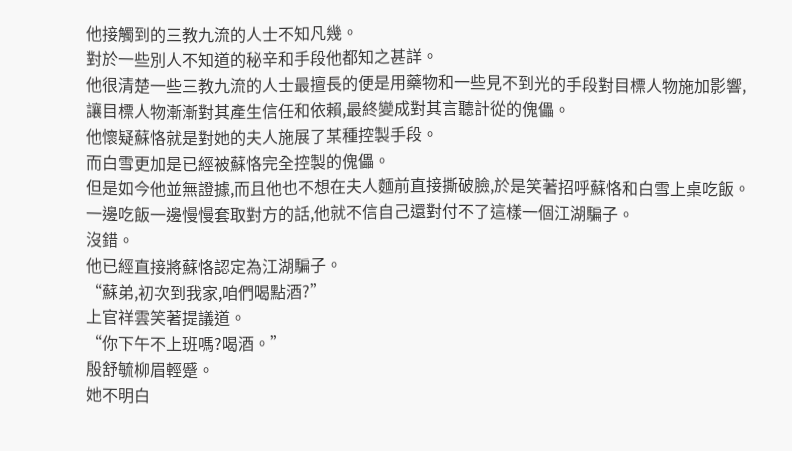他接觸到的三教九流的人士不知凡幾。
對於一些別人不知道的秘辛和手段他都知之甚詳。
他很清楚一些三教九流的人士最擅長的便是用藥物和一些見不到光的手段對目標人物施加影響,讓目標人物漸漸對其產生信任和依賴,最終變成對其言聽計從的傀儡。
他懷疑蘇恪就是對她的夫人施展了某種控製手段。
而白雪更加是已經被蘇恪完全控製的傀儡。
但是如今他並無證據,而且他也不想在夫人麵前直接撕破臉,於是笑著招呼蘇恪和白雪上桌吃飯。
一邊吃飯一邊慢慢套取對方的話,他就不信自己還對付不了這樣一個江湖騙子。
沒錯。
他已經直接將蘇恪認定為江湖騙子。
“蘇弟,初次到我家,咱們喝點酒?”
上官祥雲笑著提議道。
“你下午不上班嗎?喝酒。”
殷舒毓柳眉輕蹙。
她不明白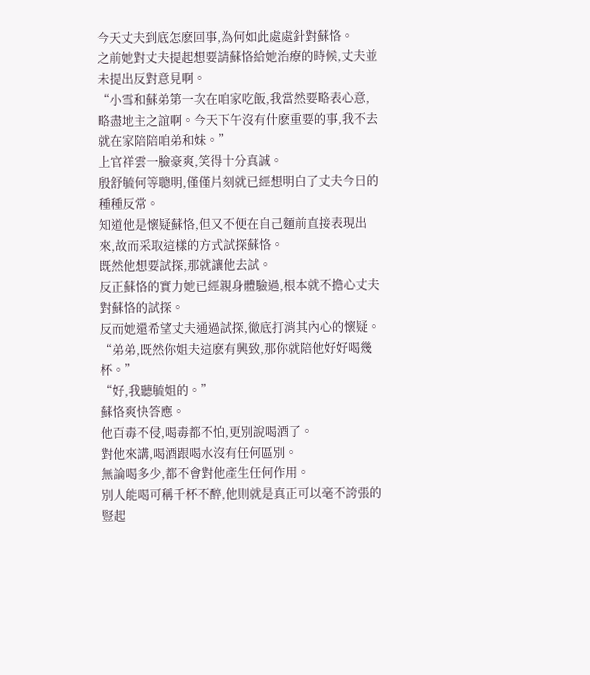今天丈夫到底怎麽回事,為何如此處處針對蘇恪。
之前她對丈夫提起想要請蘇恪給她治療的時候,丈夫並未提出反對意見啊。
“小雪和蘇弟第一次在咱家吃飯,我當然要略表心意,略盡地主之誼啊。今天下午沒有什麽重要的事,我不去就在家陪陪咱弟和妹。”
上官祥雲一臉豪爽,笑得十分真誠。
殷舒毓何等聰明,僅僅片刻就已經想明白了丈夫今日的種種反常。
知道他是懷疑蘇恪,但又不便在自己麵前直接表現出來,故而采取這樣的方式試探蘇恪。
既然他想要試探,那就讓他去試。
反正蘇恪的實力她已經親身體驗過,根本就不擔心丈夫對蘇恪的試探。
反而她還希望丈夫通過試探,徹底打消其內心的懷疑。
“弟弟,既然你姐夫這麽有興致,那你就陪他好好喝幾杯。”
“好,我聽毓姐的。”
蘇恪爽快答應。
他百毒不侵,喝毒都不怕,更別說喝酒了。
對他來講,喝酒跟喝水沒有任何區別。
無論喝多少,都不會對他產生任何作用。
別人能喝可稱千杯不醉,他則就是真正可以毫不誇張的豎起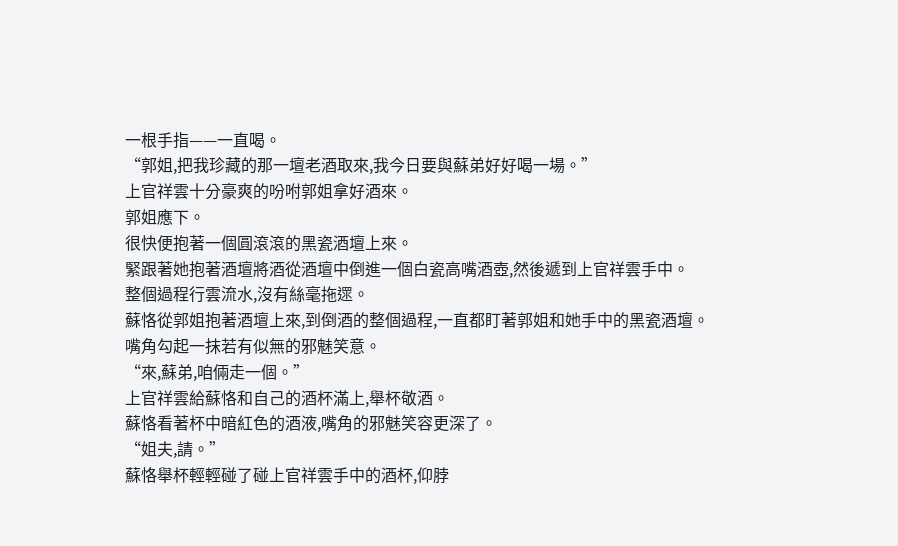一根手指——一直喝。
“郭姐,把我珍藏的那一壇老酒取來,我今日要與蘇弟好好喝一場。”
上官祥雲十分豪爽的吩咐郭姐拿好酒來。
郭姐應下。
很快便抱著一個圓滾滾的黑瓷酒壇上來。
緊跟著她抱著酒壇將酒從酒壇中倒進一個白瓷高嘴酒壺,然後遞到上官祥雲手中。
整個過程行雲流水,沒有絲毫拖遝。
蘇恪從郭姐抱著酒壇上來,到倒酒的整個過程,一直都盯著郭姐和她手中的黑瓷酒壇。
嘴角勾起一抹若有似無的邪魅笑意。
“來,蘇弟,咱倆走一個。”
上官祥雲給蘇恪和自己的酒杯滿上,舉杯敬酒。
蘇恪看著杯中暗紅色的酒液,嘴角的邪魅笑容更深了。
“姐夫,請。”
蘇恪舉杯輕輕碰了碰上官祥雲手中的酒杯,仰脖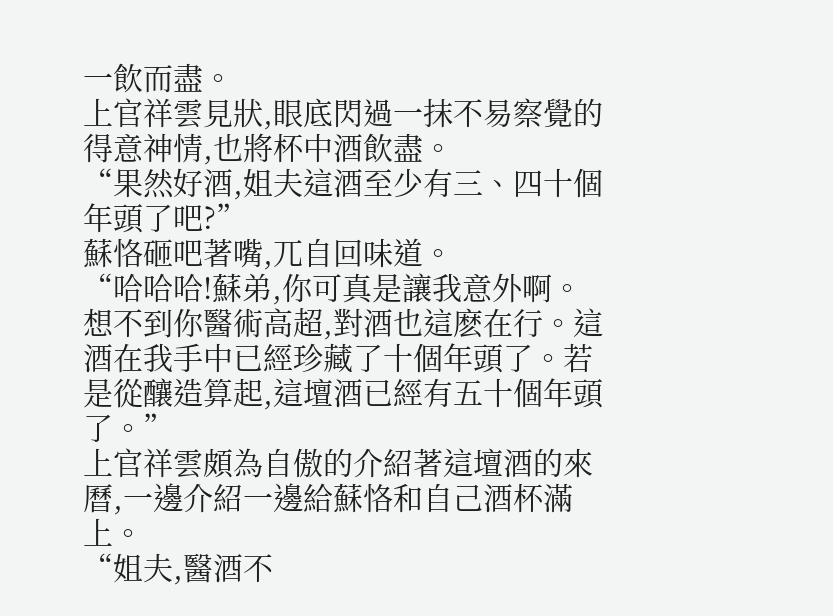一飲而盡。
上官祥雲見狀,眼底閃過一抹不易察覺的得意神情,也將杯中酒飲盡。
“果然好酒,姐夫這酒至少有三、四十個年頭了吧?”
蘇恪砸吧著嘴,兀自回味道。
“哈哈哈!蘇弟,你可真是讓我意外啊。想不到你醫術高超,對酒也這麽在行。這酒在我手中已經珍藏了十個年頭了。若是從釀造算起,這壇酒已經有五十個年頭了。”
上官祥雲頗為自傲的介紹著這壇酒的來曆,一邊介紹一邊給蘇恪和自己酒杯滿上。
“姐夫,醫酒不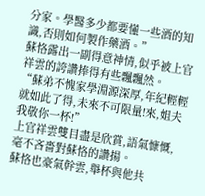分家。學醫多少都要懂一些酒的知識,否則如何製作藥酒。”
蘇恪露出一副得意神情,似乎被上官祥雲的誇讚捧得有些飄飄然。
“蘇弟不愧家學淵源深厚,年紀輕輕就如此了得,未來不可限量!來,姐夫我敬你一杯!”
上官祥雲雙目盡是欣賞,語氣慷慨,毫不吝嗇對蘇恪的讚揚。
蘇恪也豪氣幹雲,舉杯與他共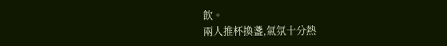飲。
兩人推杯換盞,氣氛十分熱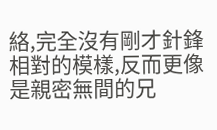絡,完全沒有剛才針鋒相對的模樣,反而更像是親密無間的兄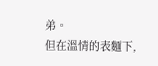弟。
但在溫情的表麵下,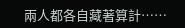兩人都各自藏著算計……